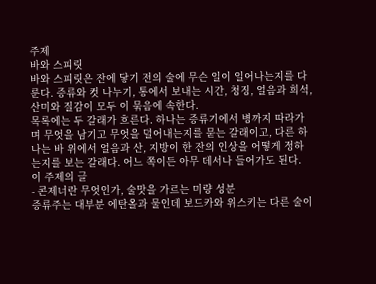주제
바와 스피릿
바와 스피릿은 잔에 닿기 전의 술에 무슨 일이 일어나는지를 다룬다. 증류와 컷 나누기, 통에서 보내는 시간, 청징, 얼음과 희석, 산미와 질감이 모두 이 묶음에 속한다.
목록에는 두 갈래가 흐른다. 하나는 증류기에서 병까지 따라가며 무엇을 남기고 무엇을 덜어내는지를 묻는 갈래이고, 다른 하나는 바 위에서 얼음과 산, 지방이 한 잔의 인상을 어떻게 정하는지를 보는 갈래다. 어느 쪽이든 아무 데서나 들어가도 된다.
이 주제의 글
- 콘제너란 무엇인가, 술맛을 가르는 미량 성분
증류주는 대부분 에탄올과 물인데 보드카와 위스키는 다른 술이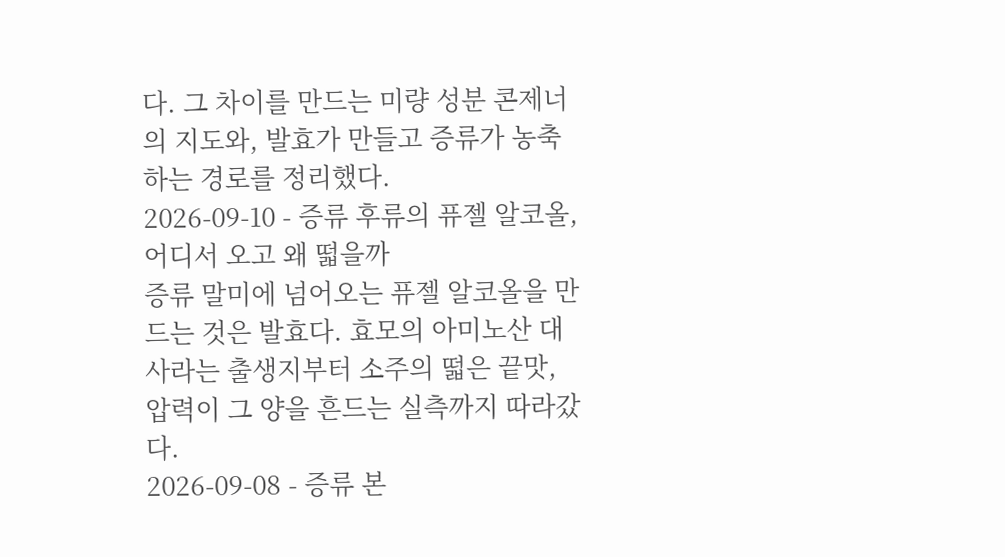다. 그 차이를 만드는 미량 성분 콘제너의 지도와, 발효가 만들고 증류가 농축하는 경로를 정리했다.
2026-09-10 - 증류 후류의 퓨젤 알코올, 어디서 오고 왜 떫을까
증류 말미에 넘어오는 퓨젤 알코올을 만드는 것은 발효다. 효모의 아미노산 대사라는 출생지부터 소주의 떫은 끝맛, 압력이 그 양을 흔드는 실측까지 따라갔다.
2026-09-08 - 증류 본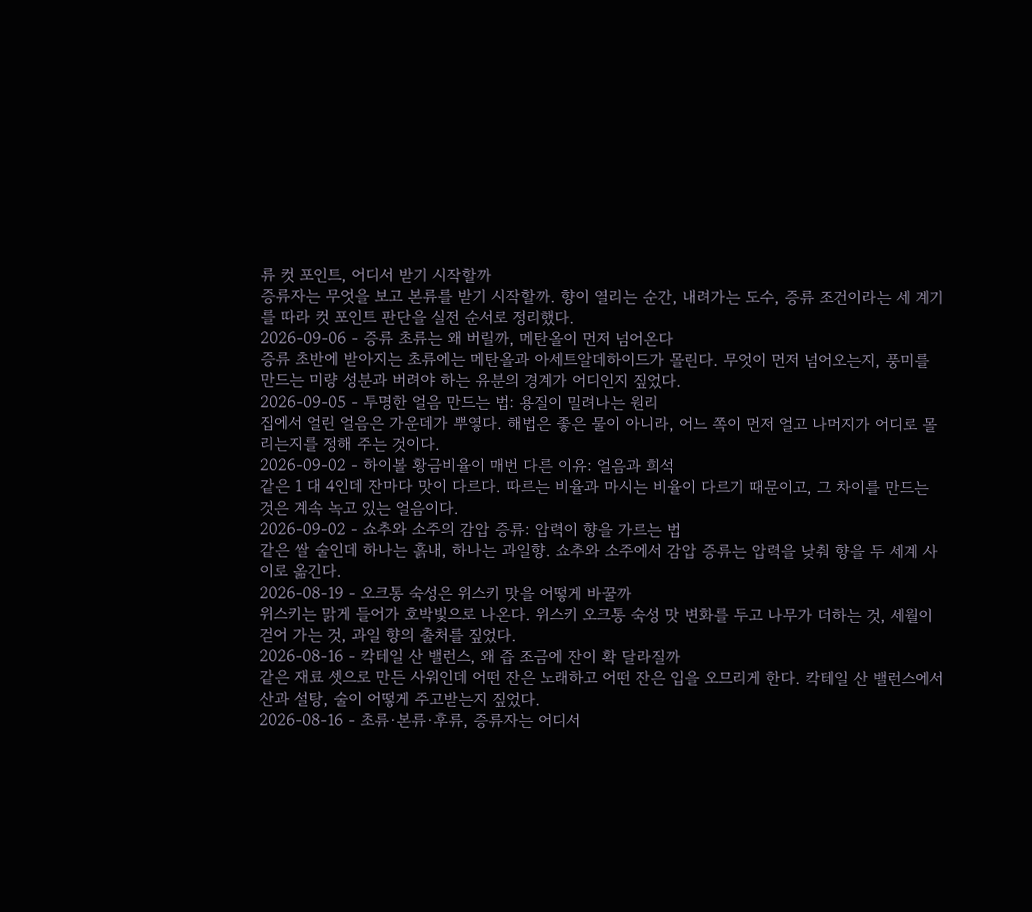류 컷 포인트, 어디서 받기 시작할까
증류자는 무엇을 보고 본류를 받기 시작할까. 향이 열리는 순간, 내려가는 도수, 증류 조건이라는 세 계기를 따라 컷 포인트 판단을 실전 순서로 정리했다.
2026-09-06 - 증류 초류는 왜 버릴까, 메탄올이 먼저 넘어온다
증류 초반에 받아지는 초류에는 메탄올과 아세트알데하이드가 몰린다. 무엇이 먼저 넘어오는지, 풍미를 만드는 미량 성분과 버려야 하는 유분의 경계가 어디인지 짚었다.
2026-09-05 - 투명한 얼음 만드는 법: 용질이 밀려나는 원리
집에서 얼린 얼음은 가운데가 뿌옇다. 해법은 좋은 물이 아니라, 어느 쪽이 먼저 얼고 나머지가 어디로 몰리는지를 정해 주는 것이다.
2026-09-02 - 하이볼 황금비율이 매번 다른 이유: 얼음과 희석
같은 1 대 4인데 잔마다 맛이 다르다. 따르는 비율과 마시는 비율이 다르기 때문이고, 그 차이를 만드는 것은 계속 녹고 있는 얼음이다.
2026-09-02 - 쇼추와 소주의 감압 증류: 압력이 향을 가르는 법
같은 쌀 술인데 하나는 흙내, 하나는 과일향. 쇼추와 소주에서 감압 증류는 압력을 낮춰 향을 두 세계 사이로 옮긴다.
2026-08-19 - 오크통 숙성은 위스키 맛을 어떻게 바꿀까
위스키는 맑게 들어가 호박빛으로 나온다. 위스키 오크통 숙성 맛 변화를 두고 나무가 더하는 것, 세월이 걷어 가는 것, 과일 향의 출처를 짚었다.
2026-08-16 - 칵테일 산 밸런스, 왜 즙 조금에 잔이 확 달라질까
같은 재료 셋으로 만든 사워인데 어떤 잔은 노래하고 어떤 잔은 입을 오므리게 한다. 칵테일 산 밸런스에서 산과 설탕, 술이 어떻게 주고받는지 짚었다.
2026-08-16 - 초류·본류·후류, 증류자는 어디서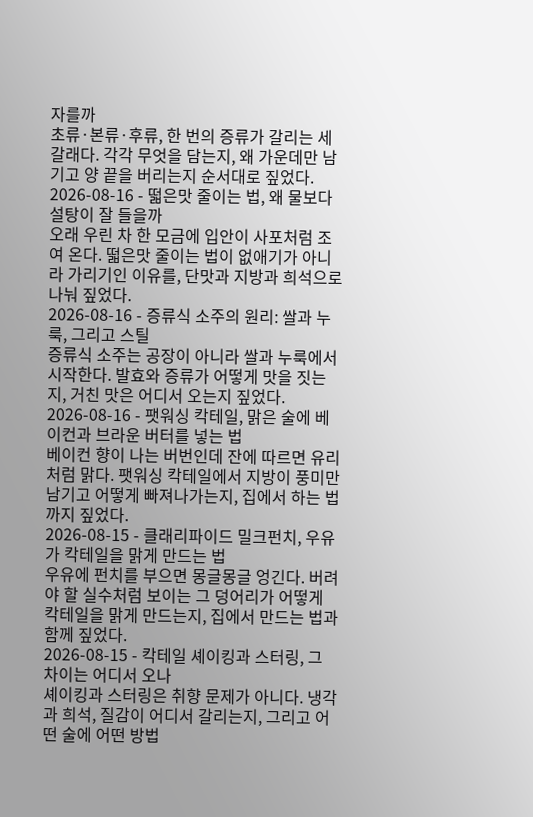자를까
초류·본류·후류, 한 번의 증류가 갈리는 세 갈래다. 각각 무엇을 담는지, 왜 가운데만 남기고 양 끝을 버리는지 순서대로 짚었다.
2026-08-16 - 떫은맛 줄이는 법, 왜 물보다 설탕이 잘 들을까
오래 우린 차 한 모금에 입안이 사포처럼 조여 온다. 떫은맛 줄이는 법이 없애기가 아니라 가리기인 이유를, 단맛과 지방과 희석으로 나눠 짚었다.
2026-08-16 - 증류식 소주의 원리: 쌀과 누룩, 그리고 스틸
증류식 소주는 공장이 아니라 쌀과 누룩에서 시작한다. 발효와 증류가 어떻게 맛을 짓는지, 거친 맛은 어디서 오는지 짚었다.
2026-08-16 - 팻워싱 칵테일, 맑은 술에 베이컨과 브라운 버터를 넣는 법
베이컨 향이 나는 버번인데 잔에 따르면 유리처럼 맑다. 팻워싱 칵테일에서 지방이 풍미만 남기고 어떻게 빠져나가는지, 집에서 하는 법까지 짚었다.
2026-08-15 - 클래리파이드 밀크펀치, 우유가 칵테일을 맑게 만드는 법
우유에 펀치를 부으면 몽글몽글 엉긴다. 버려야 할 실수처럼 보이는 그 덩어리가 어떻게 칵테일을 맑게 만드는지, 집에서 만드는 법과 함께 짚었다.
2026-08-15 - 칵테일 셰이킹과 스터링, 그 차이는 어디서 오나
셰이킹과 스터링은 취향 문제가 아니다. 냉각과 희석, 질감이 어디서 갈리는지, 그리고 어떤 술에 어떤 방법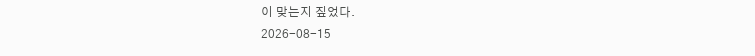이 맞는지 짚었다.
2026-08-15